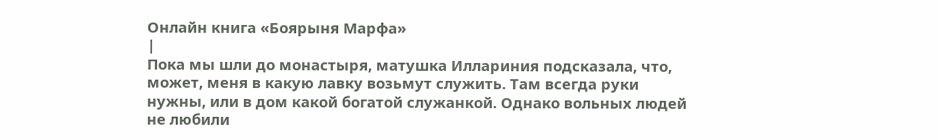Онлайн книга «Боярыня Марфа»
|
Пока мы шли до монастыря, матушка Иллариния подсказала, что, может, меня в какую лавку возьмут служить. Там всегда руки нужны, или в дом какой богатой служанкой. Однако вольных людей не любили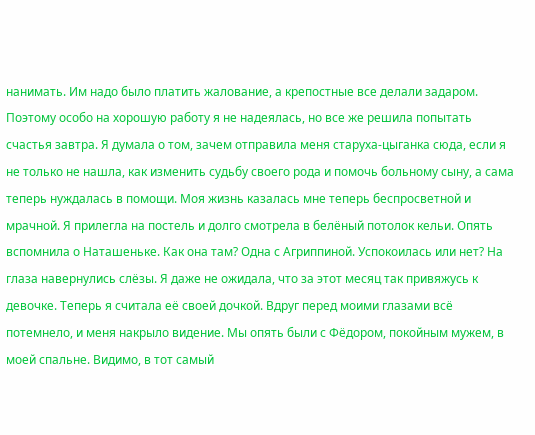нанимать. Им надо было платить жалование, а крепостные все делали задаром. Поэтому особо на хорошую работу я не надеялась, но все же решила попытать счастья завтра. Я думала о том, зачем отправила меня старуха-цыганка сюда, если я не только не нашла, как изменить судьбу своего рода и помочь больному сыну, а сама теперь нуждалась в помощи. Моя жизнь казалась мне теперь беспросветной и мрачной. Я прилегла на постель и долго смотрела в белёный потолок кельи. Опять вспомнила о Наташеньке. Как она там? Одна с Агриппиной. Успокоилась или нет? На глаза навернулись слёзы. Я даже не ожидала, что за этот месяц так привяжусь к девочке. Теперь я считала её своей дочкой. Вдруг перед моими глазами всё потемнело, и меня накрыло видение. Мы опять были с Фёдором, покойным мужем, в моей спальне. Видимо, в тот самый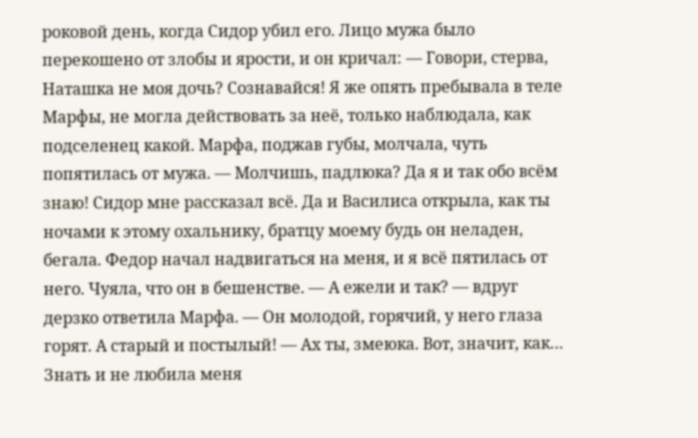роковой день, когда Сидор убил его. Лицо мужа было перекошено от злобы и ярости, и он кричал: — Говори, стерва, Наташка не моя дочь? Сознавайся! Я же опять пребывала в теле Марфы, не могла действовать за неё, только наблюдала, как подселенец какой. Марфа, поджав губы, молчала, чуть попятилась от мужа. — Молчишь, падлюка? Да я и так обо всём знаю! Сидор мне рассказал всё. Да и Василиса открыла, как ты ночами к этому охальнику, братцу моему будь он неладен, бегала. Федор начал надвигаться на меня, и я всё пятилась от него. Чуяла, что он в бешенстве. — А ежели и так? — вдруг дерзко ответила Марфа. — Он молодой, горячий, у него глаза горят. А старый и постылый! — Ах ты, змеюка. Вот, значит, как… Знать и не любила меня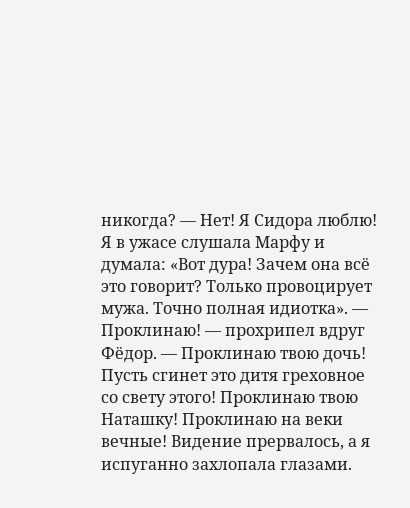никогда? — Нет! Я Сидора люблю! Я в ужасе слушала Марфу и думала: «Вот дура! Зачем она всё это говорит? Только провоцирует мужа. Точно полная идиотка». — Проклинаю! — прохрипел вдруг Фёдор. — Проклинаю твою дочь! Пусть сгинет это дитя греховное со свету этого! Проклинаю твою Наташку! Проклинаю на веки вечные! Видение прервалось, а я испуганно захлопала глазами.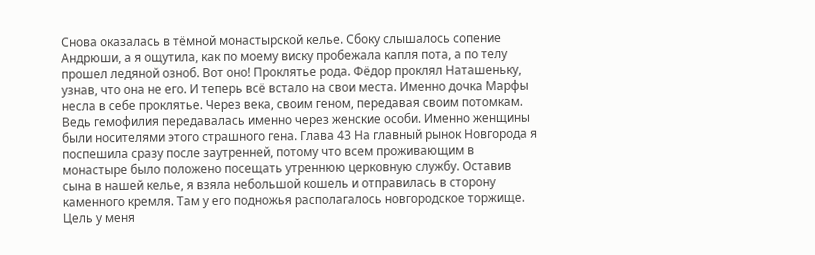Снова оказалась в тёмной монастырской келье. Сбоку слышалось сопение Андрюши, а я ощутила, как по моему виску пробежала капля пота, а по телу прошел ледяной озноб. Вот оно! Проклятье рода. Фёдор проклял Наташеньку, узнав, что она не его. И теперь всё встало на свои места. Именно дочка Марфы несла в себе проклятье. Через века, своим геном, передавая своим потомкам. Ведь гемофилия передавалась именно через женские особи. Именно женщины были носителями этого страшного гена. Глава 43 На главный рынок Новгорода я поспешила сразу после заутренней, потому что всем проживающим в монастыре было положено посещать утреннюю церковную службу. Оставив сына в нашей келье, я взяла небольшой кошель и отправилась в сторону каменного кремля. Там у его подножья располагалось новгородское торжище. Цель у меня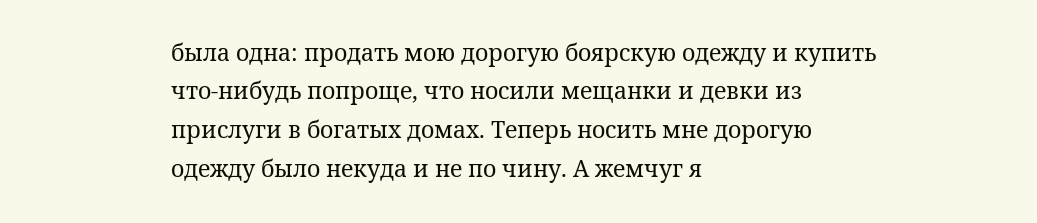была одна: продать мою дорогую боярскую одежду и купить что-нибудь попроще, что носили мещанки и девки из прислуги в богатых домах. Теперь носить мне дорогую одежду было некуда и не по чину. А жемчуг я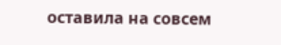оставила на совсем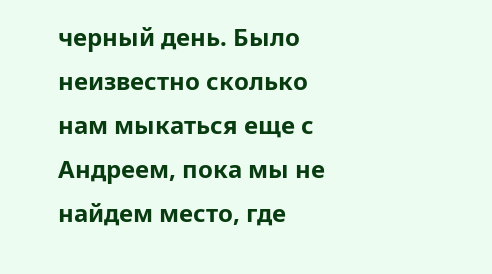черный день. Было неизвестно сколько нам мыкаться еще с Андреем, пока мы не найдем место, где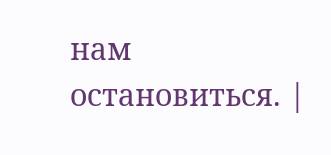нам остановиться. |